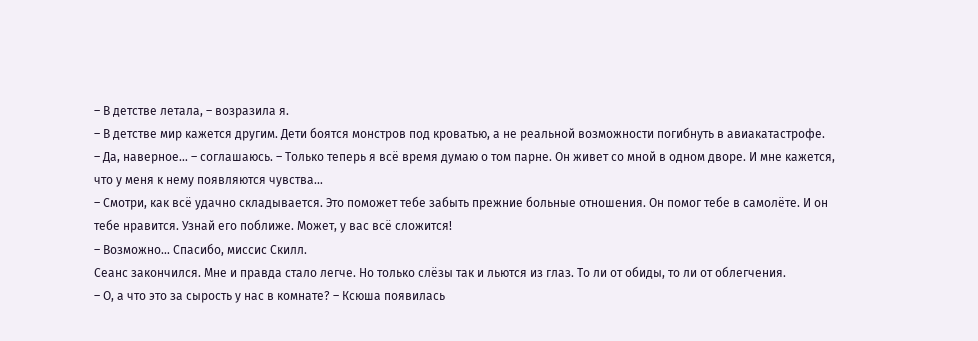– В детстве летала, – возразила я.
– В детстве мир кажется другим. Дети боятся монстров под кроватью, а не реальной возможности погибнуть в авиакатастрофе.
– Да, наверное… – соглашаюсь. – Только теперь я всё время думаю о том парне. Он живет со мной в одном дворе. И мне кажется, что у меня к нему появляются чувства…
– Смотри, как всё удачно складывается. Это поможет тебе забыть прежние больные отношения. Он помог тебе в самолёте. И он тебе нравится. Узнай его поближе. Может, у вас всё сложится!
– Возможно… Спасибо, миссис Скилл.
Сеанс закончился. Мне и правда стало легче. Но только слёзы так и льются из глаз. То ли от обиды, то ли от облегчения.
– О, а что это за сырость у нас в комнате? – Ксюша появилась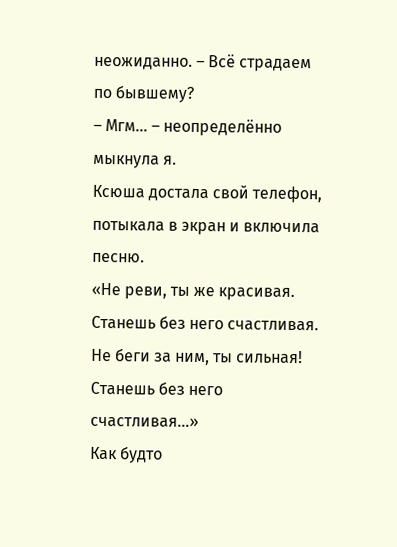неожиданно. – Всё страдаем по бывшему?
– Мгм… – неопределённо мыкнула я.
Ксюша достала свой телефон, потыкала в экран и включила песню.
«Не реви, ты же красивая.
Станешь без него счастливая.
Не беги за ним, ты сильная!
Станешь без него счастливая…»
Как будто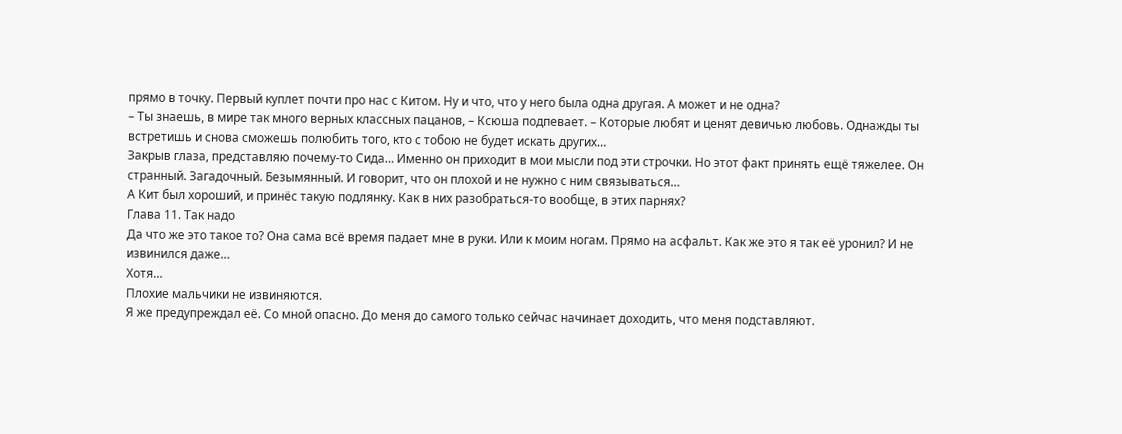прямо в точку. Первый куплет почти про нас с Китом. Ну и что, что у него была одна другая. А может и не одна?
– Ты знаешь, в мире так много верных классных пацанов, – Ксюша подпевает. – Которые любят и ценят девичью любовь. Однажды ты встретишь и снова сможешь полюбить того, кто с тобою не будет искать других…
Закрыв глаза, представляю почему-то Сида… Именно он приходит в мои мысли под эти строчки. Но этот факт принять ещё тяжелее. Он странный. Загадочный. Безымянный. И говорит, что он плохой и не нужно с ним связываться…
А Кит был хороший, и принёс такую подлянку. Как в них разобраться-то вообще, в этих парнях?
Глава 11. Так надо
Да что же это такое то? Она сама всё время падает мне в руки. Или к моим ногам. Прямо на асфальт. Как же это я так её уронил? И не извинился даже…
Хотя…
Плохие мальчики не извиняются.
Я же предупреждал её. Со мной опасно. До меня до самого только сейчас начинает доходить, что меня подставляют.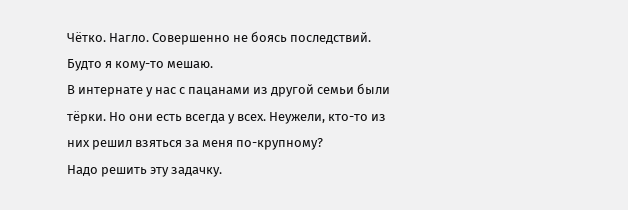Чётко. Нагло. Совершенно не боясь последствий. Будто я кому-то мешаю.
В интернате у нас с пацанами из другой семьи были тёрки. Но они есть всегда у всех. Неужели, кто-то из них решил взяться за меня по-крупному?
Надо решить эту задачку.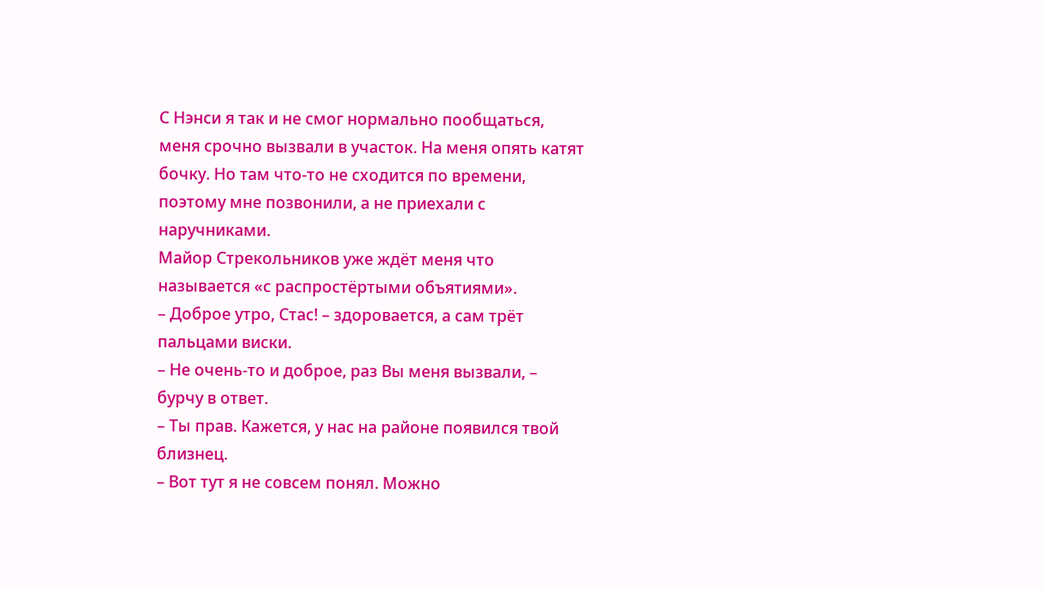С Нэнси я так и не смог нормально пообщаться, меня срочно вызвали в участок. На меня опять катят бочку. Но там что-то не сходится по времени, поэтому мне позвонили, а не приехали с наручниками.
Майор Стрекольников уже ждёт меня что называется «с распростёртыми объятиями».
– Доброе утро, Стас! – здоровается, а сам трёт пальцами виски.
– Не очень-то и доброе, раз Вы меня вызвали, – бурчу в ответ.
– Ты прав. Кажется, у нас на районе появился твой близнец.
– Вот тут я не совсем понял. Можно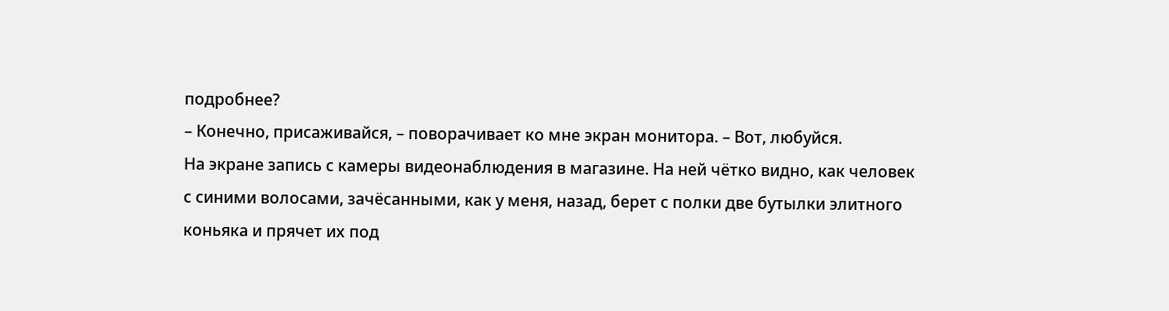подробнее?
– Конечно, присаживайся, – поворачивает ко мне экран монитора. – Вот, любуйся.
На экране запись с камеры видеонаблюдения в магазине. На ней чётко видно, как человек с синими волосами, зачёсанными, как у меня, назад, берет с полки две бутылки элитного коньяка и прячет их под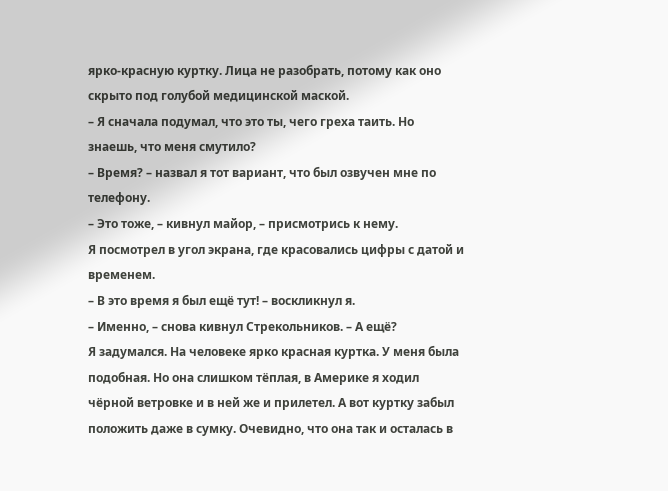ярко-красную куртку. Лица не разобрать, потому как оно скрыто под голубой медицинской маской.
– Я сначала подумал, что это ты, чего греха таить. Но знаешь, что меня смутило?
– Время? – назвал я тот вариант, что был озвучен мне по телефону.
– Это тоже, – кивнул майор, – присмотрись к нему.
Я посмотрел в угол экрана, где красовались цифры с датой и временем.
– В это время я был ещё тут! – воскликнул я.
– Именно, – снова кивнул Стрекольников. – А ещё?
Я задумался. На человеке ярко красная куртка. У меня была подобная. Но она слишком тёплая, в Америке я ходил чёрной ветровке и в ней же и прилетел. А вот куртку забыл положить даже в сумку. Очевидно, что она так и осталась в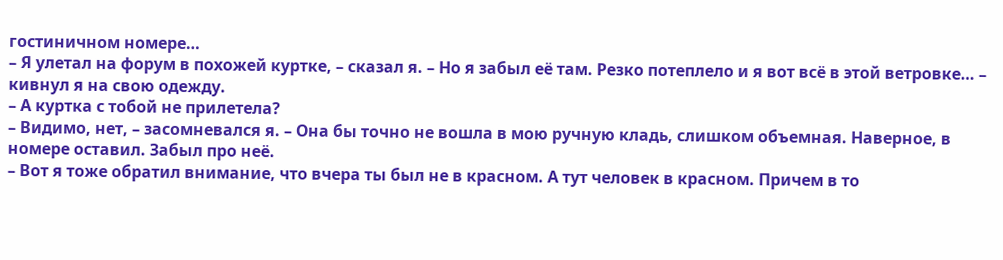гостиничном номере…
– Я улетал на форум в похожей куртке, – сказал я. – Но я забыл её там. Резко потеплело и я вот всё в этой ветровке… – кивнул я на свою одежду.
– А куртка с тобой не прилетела?
– Видимо, нет, – засомневался я. – Она бы точно не вошла в мою ручную кладь, слишком объемная. Наверное, в номере оставил. Забыл про неё.
– Вот я тоже обратил внимание, что вчера ты был не в красном. А тут человек в красном. Причем в то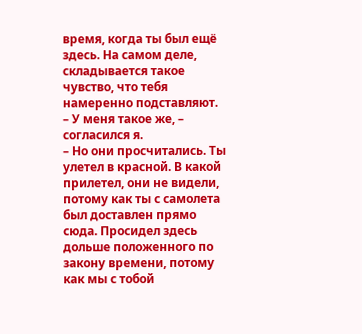время, когда ты был ещё здесь. На самом деле, складывается такое чувство, что тебя намеренно подставляют.
– У меня такое же, – согласился я.
– Но они просчитались. Ты улетел в красной. В какой прилетел, они не видели, потому как ты с самолета был доставлен прямо сюда. Просидел здесь дольше положенного по закону времени, потому как мы с тобой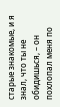старые знакомые, и я знал, что ты не обидишься, – он похлопал меня по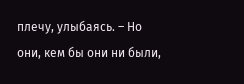плечу, улыбаясь. – Но они, кем бы они ни были,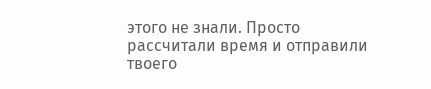этого не знали. Просто рассчитали время и отправили твоего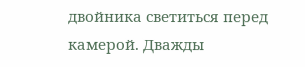двойника светиться перед камерой. Дважды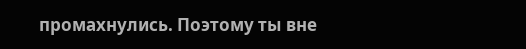промахнулись. Поэтому ты вне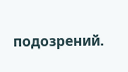подозрений.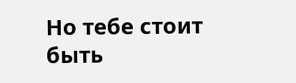Но тебе стоит быть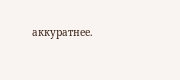аккуратнее.